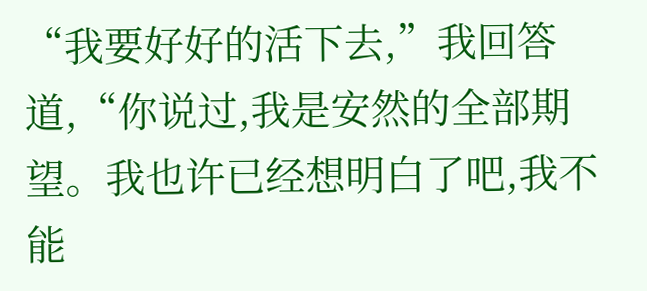“我要好好的活下去,”我回答道,“你说过,我是安然的全部期望。我也许已经想明白了吧,我不能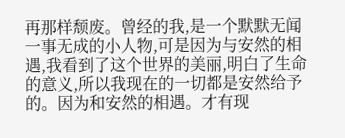再那样颓废。曾经的我,是一个默默无闻一事无成的小人物,可是因为与安然的相遇,我看到了这个世界的美丽,明白了生命的意义,所以我现在的一切都是安然给予的。因为和安然的相遇。才有现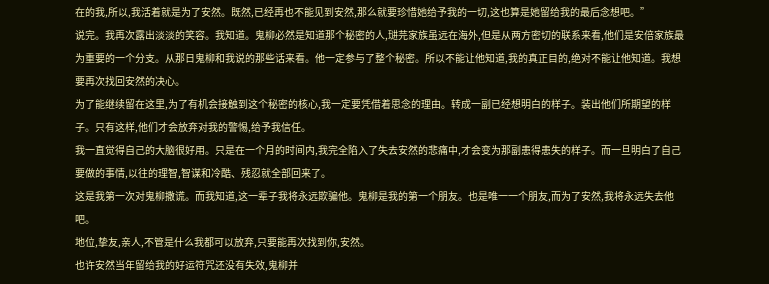在的我,所以,我活着就是为了安然。既然,已经再也不能见到安然,那么就要珍惜她给予我的一切,这也算是她留给我的最后念想吧。”
说完。我再次露出淡淡的笑容。我知道。鬼柳必然是知道那个秘密的人,琎芫家族虽远在海外,但是从两方密切的联系来看,他们是安倍家族最为重要的一个分支。从那日鬼柳和我说的那些话来看。他一定参与了整个秘密。所以不能让他知道,我的真正目的,绝对不能让他知道。我想要再次找回安然的决心。
为了能继续留在这里,为了有机会接触到这个秘密的核心,我一定要凭借着思念的理由。转成一副已经想明白的样子。装出他们所期望的样子。只有这样,他们才会放弃对我的警惕,给予我信任。
我一直觉得自己的大脑很好用。只是在一个月的时间内,我完全陷入了失去安然的悲痛中,才会变为那副患得患失的样子。而一旦明白了自己要做的事情,以往的理智,智谋和冷酷、残忍就全部回来了。
这是我第一次对鬼柳撒谎。而我知道,这一辈子我将永远欺骗他。鬼柳是我的第一个朋友。也是唯一一个朋友,而为了安然,我将永远失去他吧。
地位,挚友,亲人,不管是什么我都可以放弃,只要能再次找到你,安然。
也许安然当年留给我的好运符咒还没有失效,鬼柳并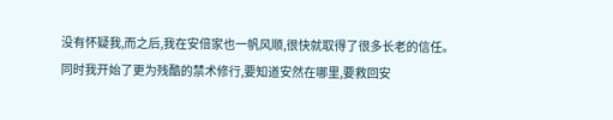没有怀疑我,而之后,我在安倍家也一帆风顺,很快就取得了很多长老的信任。同时我开始了更为残酷的禁术修行,要知道安然在哪里,要救回安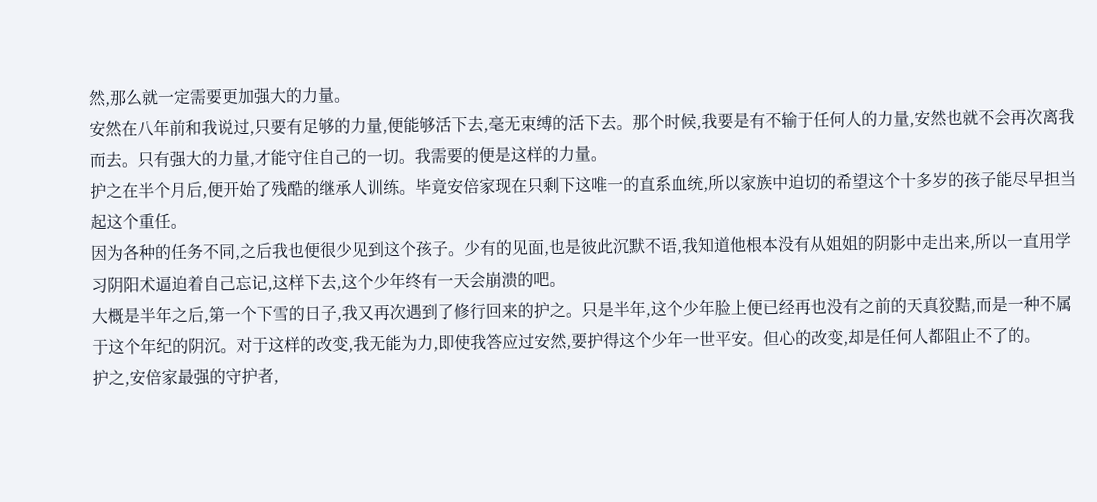然,那么就一定需要更加强大的力量。
安然在八年前和我说过,只要有足够的力量,便能够活下去,毫无束缚的活下去。那个时候,我要是有不输于任何人的力量,安然也就不会再次离我而去。只有强大的力量,才能守住自己的一切。我需要的便是这样的力量。
护之在半个月后,便开始了残酷的继承人训练。毕竟安倍家现在只剩下这唯一的直系血统,所以家族中迫切的希望这个十多岁的孩子能尽早担当起这个重任。
因为各种的任务不同,之后我也便很少见到这个孩子。少有的见面,也是彼此沉默不语,我知道他根本没有从姐姐的阴影中走出来,所以一直用学习阴阳术逼迫着自己忘记,这样下去,这个少年终有一天会崩溃的吧。
大概是半年之后,第一个下雪的日子,我又再次遇到了修行回来的护之。只是半年,这个少年脸上便已经再也没有之前的天真狡黠,而是一种不属于这个年纪的阴沉。对于这样的改变,我无能为力,即使我答应过安然,要护得这个少年一世平安。但心的改变,却是任何人都阻止不了的。
护之,安倍家最强的守护者,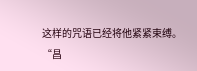这样的咒语已经将他紧紧束缚。
“昌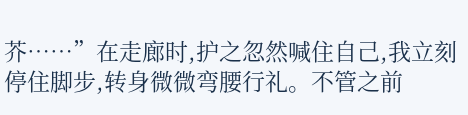芥……”在走廊时,护之忽然喊住自己,我立刻停住脚步,转身微微弯腰行礼。不管之前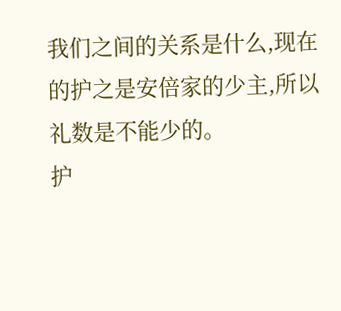我们之间的关系是什么,现在的护之是安倍家的少主,所以礼数是不能少的。
护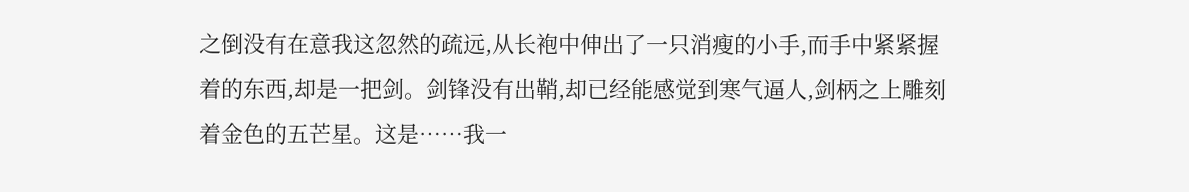之倒没有在意我这忽然的疏远,从长袍中伸出了一只消瘦的小手,而手中紧紧握着的东西,却是一把剑。剑锋没有出鞘,却已经能感觉到寒气逼人,剑柄之上雕刻着金色的五芒星。这是……我一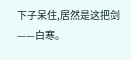下子呆住,居然是这把剑——白寒。